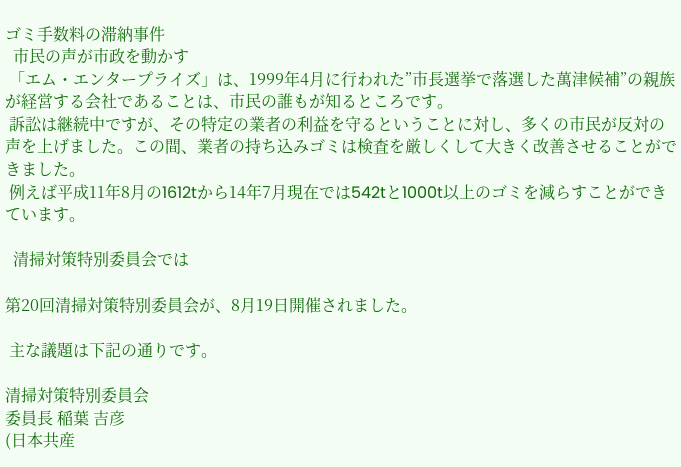ゴミ手数料の滞納事件
  市民の声が市政を動かす
 「エム・エンタープライズ」は、1999年4月に行われた”市長選挙で落選した萬津候補”の親族が経営する会社であることは、市民の誰もが知るところです。
 訴訟は継続中ですが、その特定の業者の利益を守るということに対し、多くの市民が反対の声を上げました。この間、業者の持ち込みゴミは検査を厳しくして大きく改善させることができました。
 例えば平成11年8月の1612tから14年7月現在では542tと1000t以上のゴミを減らすことができています。

  清掃対策特別委員会では

第20回清掃対策特別委員会が、8月19日開催されました。

 主な議題は下記の通りです。

清掃対策特別委員会
委員長 稲葉 吉彦
(日本共産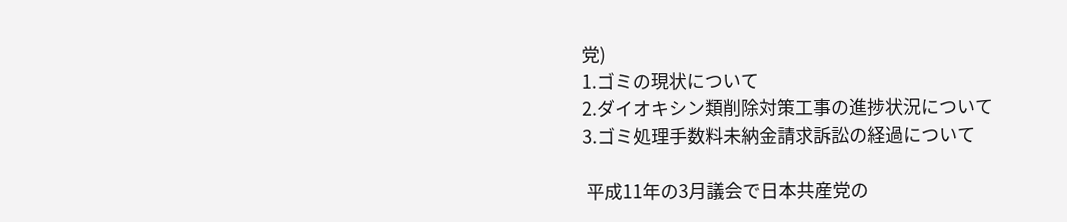党)
1.ゴミの現状について
2.ダイオキシン類削除対策工事の進捗状況について
3.ゴミ処理手数料未納金請求訴訟の経過について

 平成11年の3月議会で日本共産党の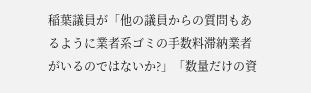稲葉議員が「他の議員からの質問もあるように業者系ゴミの手数料滞納業者がいるのではないか?」「数量だけの資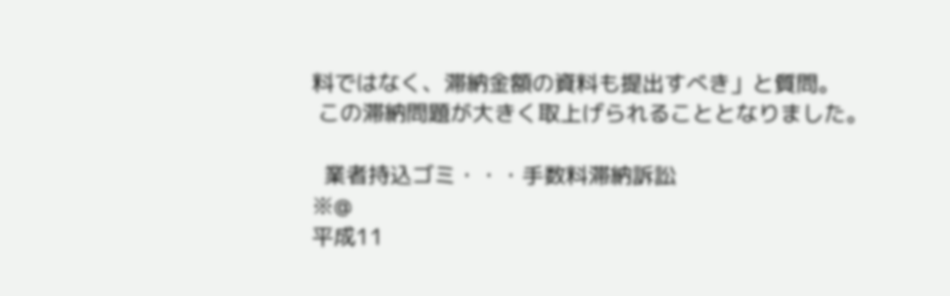料ではなく、滞納金額の資料も提出すべき」と質問。
 この滞納問題が大きく取上げられることとなりました。

  業者持込ゴミ・・・手数料滞納訴訟
※@
平成11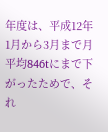年度は、平成12年1月から3月まで月平均846tにまで下がったためで、それ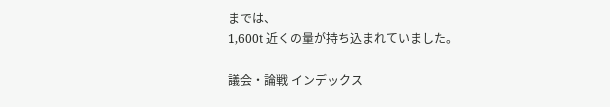までは、
1,600t 近くの量が持ち込まれていました。

議会・論戦 インデックス